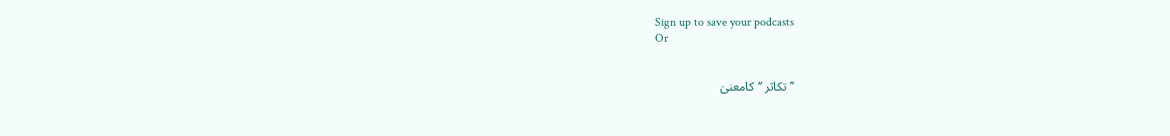Sign up to save your podcasts
Or


’’تکاثر ‘‘کامعنیٰ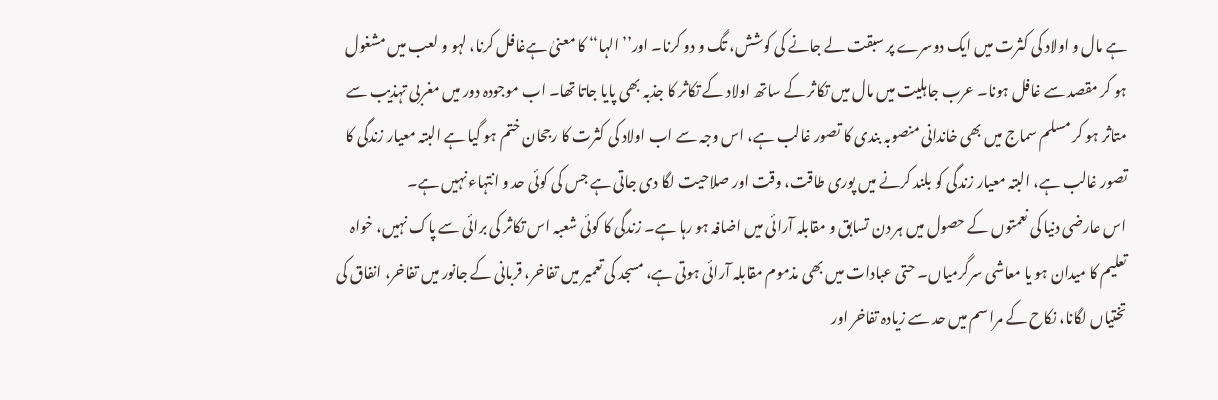ہے مال و اولاد کی کثرت میں ایک دوسرے پر سبقت لے جانے کی کوشش، تگ و دو کرنا۔ اور’’ الہا‘‘ کا معنیٰ ہےغافل کرنا، لہو و لعب میں مشغول ہو کر مقصد سے غافل ہونا۔ عرب جاہلیت میں مال میں تکاثر کے ساتھ اولاد کے تکاثر کا جذبہ بھی پایا جاتا تھا۔ اب موجودہ دور میں مغربی تہذیب سے متاثر ہو کر مسلم سماج میں بھی خاندانی منصوبہ بندی کا تصور غالب ہے، اس وجہ سے اب اولاد کی کثرت کا رجحان ختم ہو گیا ہے البتہ معیار زندگی کا تصور غالب ہے، البتہ معیار زندگی کو بلند کرنے میں پوری طاقت، وقت اور صلاحیت لگا دی جاتی ہے جس کی کوئی حد و انتہاء نہیں ہے۔
اس عارضی دنیا کی نعمتوں کے حصول میں ہر دن تسابق و مقابلہ آرائی میں اضافہ ہو رہا ہے۔ زندگی کا کوئی شعبہ اس تکاثر کی برائی سے پاک نہیں، خواہ تعلیم کا میدان ہو یا معاشی سرگرمیاں۔ حتی عبادات میں بھی مذموم مقابلہ آرائی ہوتی ہے، مسجد کی تعمیر میں تفاخر، قربانی کے جانور میں تفاخر، انفاق کی تختیاں لگانا، نکاح کے مراسم میں حد سے زیادہ تفاخر اور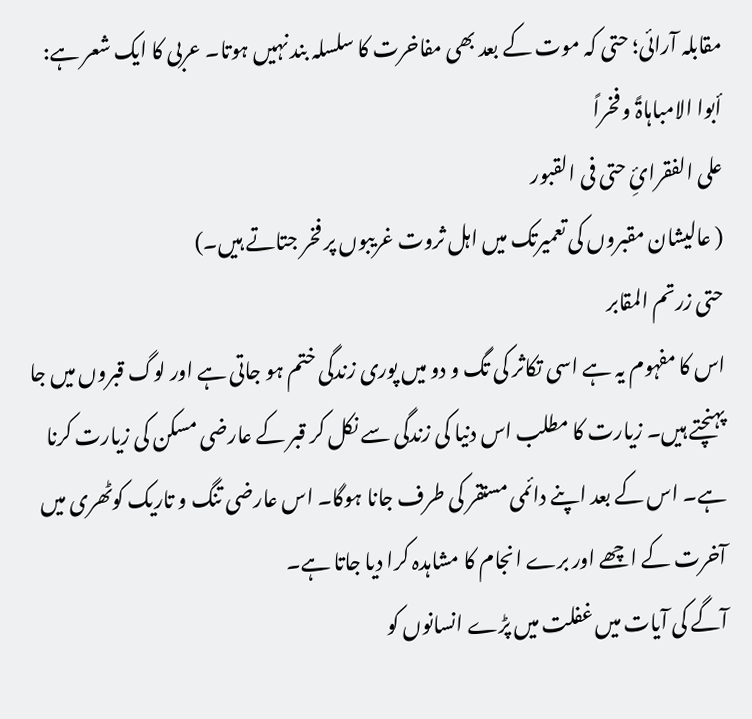مقابلہ آرائی؛ حتی کہ موت کے بعد بھی مفاخرت کا سلسلہ بند نہیں ہوتا۔ عربی کا ایک شعر ہے:
أبوا الامباہاۃً و فخراً
علی الفقرائِ حتی فی القبور
( عالیشان مقبروں کی تعمیرتک میں اہل ثروت غریبوں پر فخر جتاتے ہیں۔)
حتی زرتم المقابر
اس کا مفہوم یہ ہے اسی تکاثر کی تگ و دو میں پوری زندگی ختم ہو جاتی ہے اور لوگ قبروں میں جا پہنچتے ہیں۔ زیارت کا مطلب اس دنیا کی زندگی سے نکل کر قبر کے عارضی مسکن کی زیارت کرنا ہے۔ اس کے بعد اپنے دائمی مستقر کی طرف جانا ہوگا۔ اس عارضی تنگ و تاریک کوٹھری میں آخرت کے اچھے اور برے انجام کا مشاہدہ کرا دیا جاتا ہے۔
آگے کی آیات میں غفلت میں پڑے انسانوں کو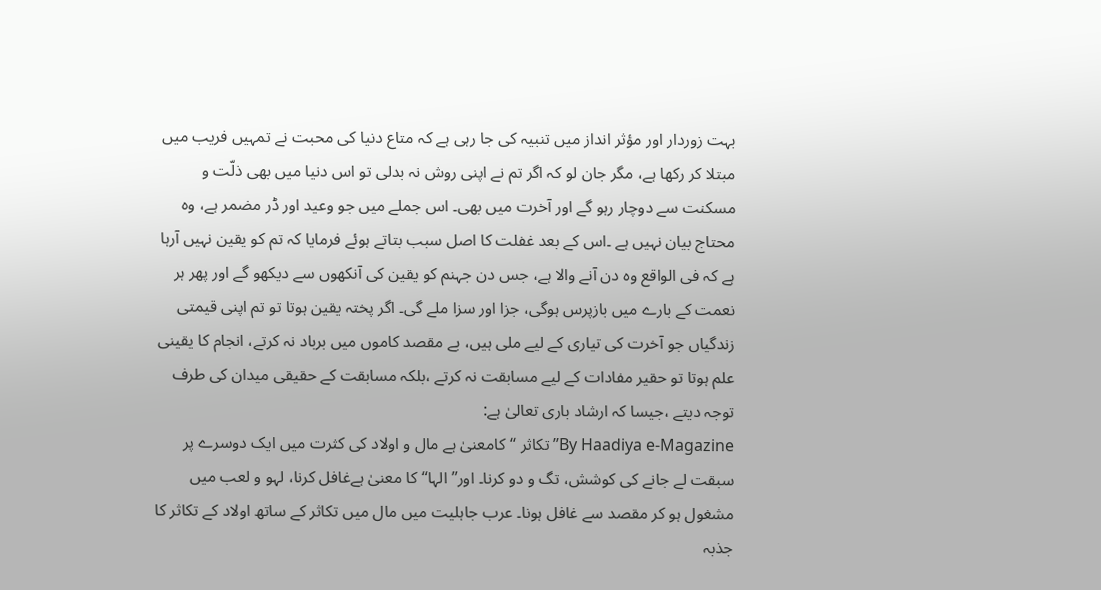بہت زوردار اور مؤثر انداز میں تنبیہ کی جا رہی ہے کہ متاع دنیا کی محبت نے تمہیں فریب میں مبتلا کر رکھا ہے، مگر جان لو کہ اگر تم نے اپنی روش نہ بدلی تو اس دنیا میں بھی ذلّت و مسکنت سے دوچار رہو گے اور آخرت میں بھی۔ اس جملے میں جو وعید اور ڈر مضمر ہے، وہ محتاج بیان نہیں ہے ۔اس کے بعد غفلت کا اصل سبب بتاتے ہوئے فرمایا کہ تم کو یقین نہیں آرہا ہے کہ فی الواقع وہ دن آنے والا ہے، جس دن جہنم کو یقین کی آنکھوں سے دیکھو گے اور پھر ہر نعمت کے بارے میں بازپرس ہوگی، جزا اور سزا ملے گی۔ اگر پختہ یقین ہوتا تو تم اپنی قیمتی زندگیاں جو آخرت کی تیاری کے لیے ملی ہیں، بے مقصد کاموں میں برباد نہ کرتے، انجام کا یقینی علم ہوتا تو حقیر مفادات کے لیے مسابقت نہ کرتے ،بلکہ مسابقت کے حقیقی میدان کی طرف توجہ دیتے ،جیسا کہ ارشاد باری تعالیٰ ہے:
By Haadiya e-Magazine’’تکاثر ‘‘کامعنیٰ ہے مال و اولاد کی کثرت میں ایک دوسرے پر سبقت لے جانے کی کوشش، تگ و دو کرنا۔ اور’’ الہا‘‘ کا معنیٰ ہےغافل کرنا، لہو و لعب میں مشغول ہو کر مقصد سے غافل ہونا۔ عرب جاہلیت میں مال میں تکاثر کے ساتھ اولاد کے تکاثر کا جذبہ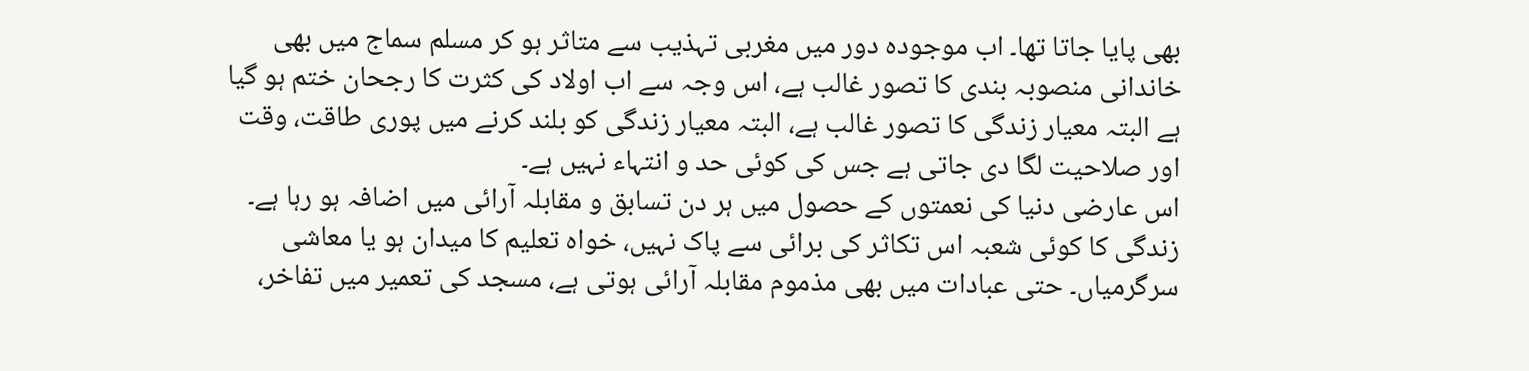بھی پایا جاتا تھا۔ اب موجودہ دور میں مغربی تہذیب سے متاثر ہو کر مسلم سماج میں بھی خاندانی منصوبہ بندی کا تصور غالب ہے، اس وجہ سے اب اولاد کی کثرت کا رجحان ختم ہو گیا ہے البتہ معیار زندگی کا تصور غالب ہے، البتہ معیار زندگی کو بلند کرنے میں پوری طاقت، وقت اور صلاحیت لگا دی جاتی ہے جس کی کوئی حد و انتہاء نہیں ہے۔
اس عارضی دنیا کی نعمتوں کے حصول میں ہر دن تسابق و مقابلہ آرائی میں اضافہ ہو رہا ہے۔ زندگی کا کوئی شعبہ اس تکاثر کی برائی سے پاک نہیں، خواہ تعلیم کا میدان ہو یا معاشی سرگرمیاں۔ حتی عبادات میں بھی مذموم مقابلہ آرائی ہوتی ہے، مسجد کی تعمیر میں تفاخر،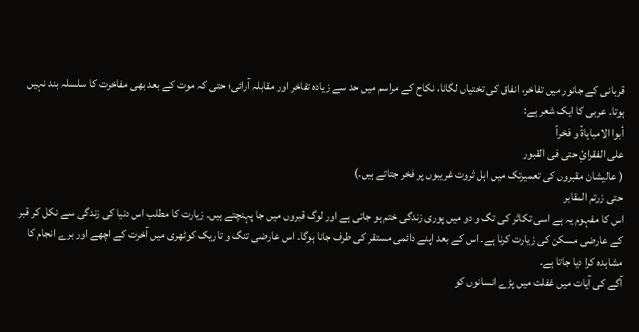قربانی کے جانور میں تفاخر، انفاق کی تختیاں لگانا، نکاح کے مراسم میں حد سے زیادہ تفاخر اور مقابلہ آرائی؛ حتی کہ موت کے بعد بھی مفاخرت کا سلسلہ بند نہیں ہوتا۔ عربی کا ایک شعر ہے:
أبوا الامباہاۃً و فخراً
علی الفقرائِ حتی فی القبور
( عالیشان مقبروں کی تعمیرتک میں اہل ثروت غریبوں پر فخر جتاتے ہیں۔)
حتی زرتم المقابر
اس کا مفہوم یہ ہے اسی تکاثر کی تگ و دو میں پوری زندگی ختم ہو جاتی ہے اور لوگ قبروں میں جا پہنچتے ہیں۔ زیارت کا مطلب اس دنیا کی زندگی سے نکل کر قبر کے عارضی مسکن کی زیارت کرنا ہے۔ اس کے بعد اپنے دائمی مستقر کی طرف جانا ہوگا۔ اس عارضی تنگ و تاریک کوٹھری میں آخرت کے اچھے اور برے انجام کا مشاہدہ کرا دیا جاتا ہے۔
آگے کی آیات میں غفلت میں پڑے انسانوں کو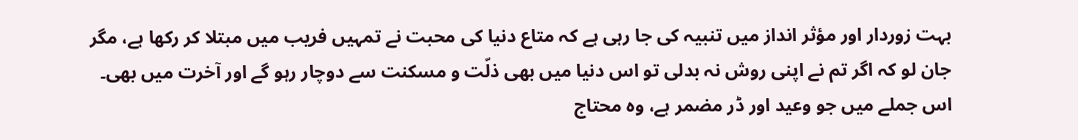بہت زوردار اور مؤثر انداز میں تنبیہ کی جا رہی ہے کہ متاع دنیا کی محبت نے تمہیں فریب میں مبتلا کر رکھا ہے، مگر جان لو کہ اگر تم نے اپنی روش نہ بدلی تو اس دنیا میں بھی ذلّت و مسکنت سے دوچار رہو گے اور آخرت میں بھی۔ اس جملے میں جو وعید اور ڈر مضمر ہے، وہ محتاج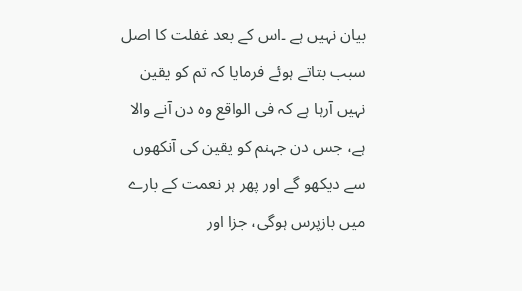بیان نہیں ہے ۔اس کے بعد غفلت کا اصل سبب بتاتے ہوئے فرمایا کہ تم کو یقین نہیں آرہا ہے کہ فی الواقع وہ دن آنے والا ہے، جس دن جہنم کو یقین کی آنکھوں سے دیکھو گے اور پھر ہر نعمت کے بارے میں بازپرس ہوگی، جزا اور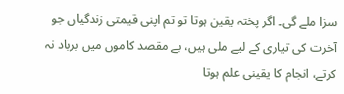سزا ملے گی۔ اگر پختہ یقین ہوتا تو تم اپنی قیمتی زندگیاں جو آخرت کی تیاری کے لیے ملی ہیں، بے مقصد کاموں میں برباد نہ کرتے، انجام کا یقینی علم ہوتا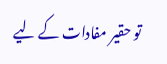تو حقیر مفادات کے لیے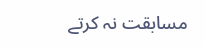مسابقت نہ کرتے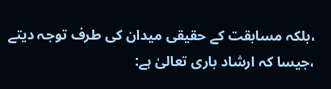،بلکہ مسابقت کے حقیقی میدان کی طرف توجہ دیتے ،جیسا کہ ارشاد باری تعالیٰ ہے: